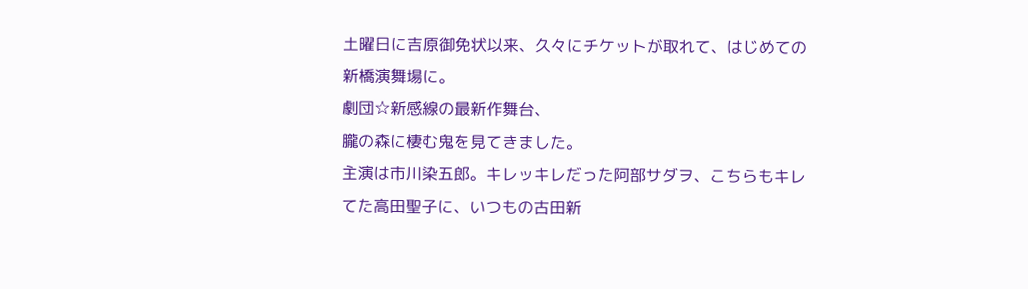土曜日に吉原御免状以来、久々にチケットが取れて、はじめての新橋演舞場に。
劇団☆新感線の最新作舞台、
朧の森に棲む鬼を見てきました。
主演は市川染五郎。キレッキレだった阿部サダヲ、こちらもキレてた高田聖子に、いつもの古田新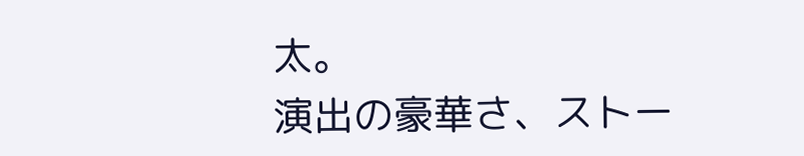太。
演出の豪華さ、ストー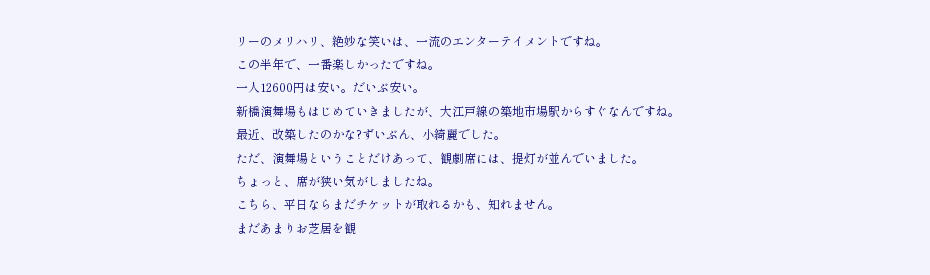リーのメリハリ、絶妙な笑いは、一流のエンターテイメントですね。
この半年で、一番楽しかったですね。
一人12600円は安い。だいぶ安い。
新橋演舞場もはじめていきましたが、大江戸線の築地市場駅からすぐなんですね。
最近、改築したのかな?ずいぶん、小綺麗でした。
ただ、演舞場ということだけあって、観劇席には、提灯が並んでいました。
ちょっと、席が狭い気がしましたね。
こちら、平日ならまだチケットが取れるかも、知れません。
まだあまりお芝居を観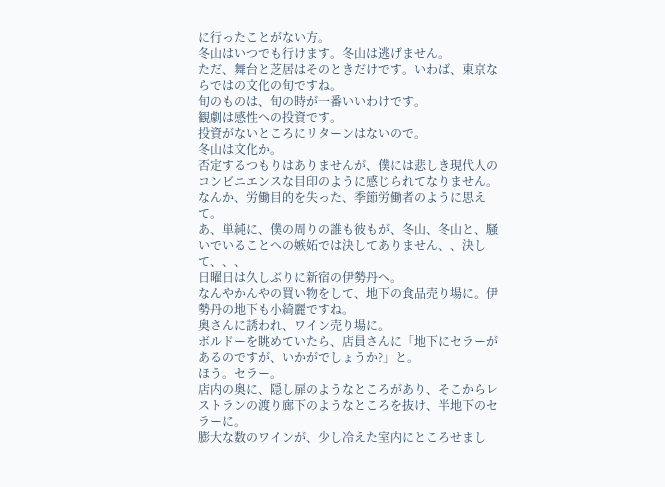に行ったことがない方。
冬山はいつでも行けます。冬山は逃げません。
ただ、舞台と芝居はそのときだけです。いわば、東京ならではの文化の旬ですね。
旬のものは、旬の時が一番いいわけです。
観劇は感性への投資です。
投資がないところにリターンはないので。
冬山は文化か。
否定するつもりはありませんが、僕には悲しき現代人のコンビニエンスな目印のように感じられてなりません。なんか、労働目的を失った、季節労働者のように思えて。
あ、単純に、僕の周りの誰も彼もが、冬山、冬山と、騒いでいることへの嫉妬では決してありません、、決して、、、
日曜日は久しぶりに新宿の伊勢丹へ。
なんやかんやの買い物をして、地下の食品売り場に。伊勢丹の地下も小綺麗ですね。
奥さんに誘われ、ワイン売り場に。
ボルドーを眺めていたら、店員さんに「地下にセラーがあるのですが、いかがでしょうか?」と。
ほう。セラー。
店内の奥に、隠し扉のようなところがあり、そこからレストランの渡り廊下のようなところを抜け、半地下のセラーに。
膨大な数のワインが、少し冷えた室内にところせまし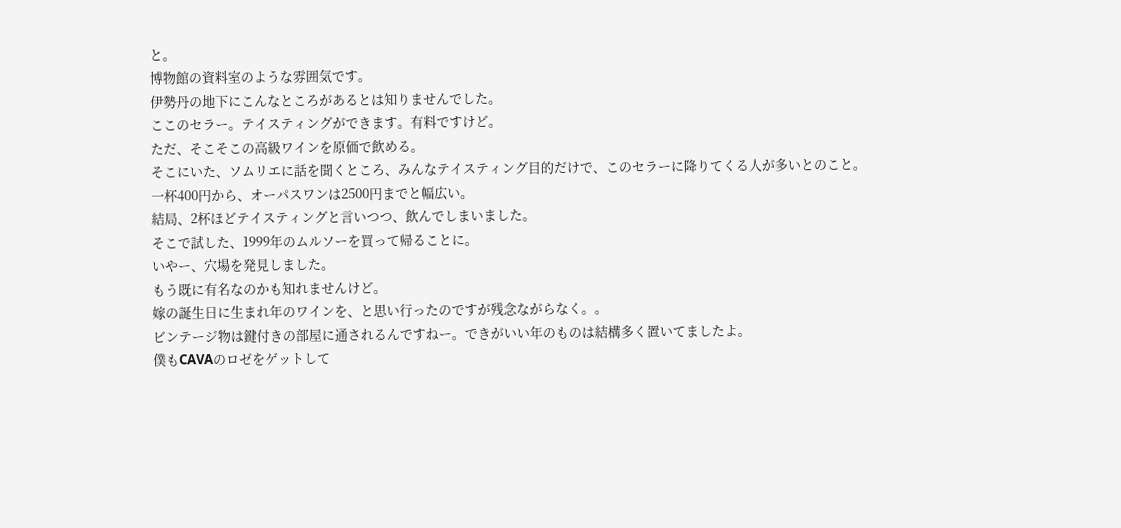と。
博物館の資料室のような雰囲気です。
伊勢丹の地下にこんなところがあるとは知りませんでした。
ここのセラー。テイスティングができます。有料ですけど。
ただ、そこそこの高級ワインを原価で飲める。
そこにいた、ソムリエに話を聞くところ、みんなテイスティング目的だけで、このセラーに降りてくる人が多いとのこと。
一杯400円から、オーパスワンは2500円までと幅広い。
結局、2杯ほどテイスティングと言いつつ、飲んでしまいました。
そこで試した、1999年のムルソーを買って帰ることに。
いやー、穴場を発見しました。
もう既に有名なのかも知れませんけど。
嫁の誕生日に生まれ年のワインを、と思い行ったのですが残念ながらなく。。
ビンテージ物は鍵付きの部屋に通されるんですねー。できがいい年のものは結構多く置いてましたよ。
僕もCAVAのロゼをゲットして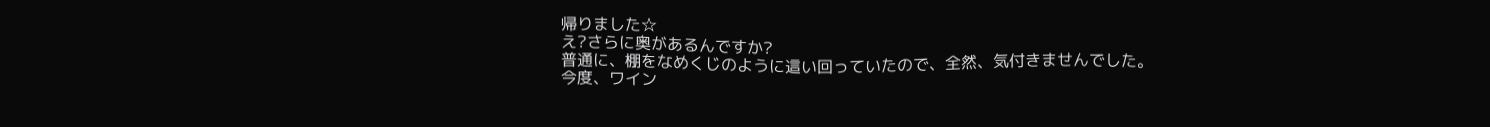帰りました☆
え?さらに奥があるんですか?
普通に、棚をなめくじのように這い回っていたので、全然、気付きませんでした。
今度、ワイン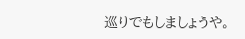巡りでもしましょうや。